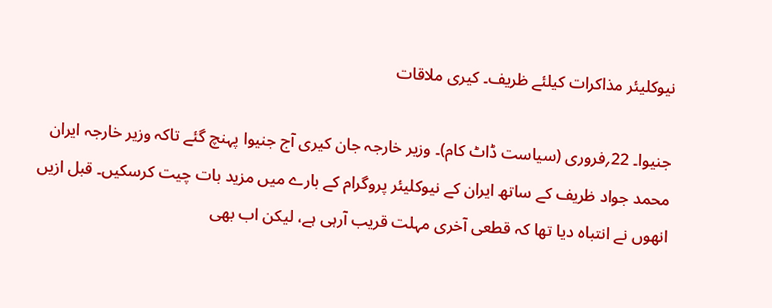نیوکلیئر مذاکرات کیلئے ظریف۔ کیری ملاقات

جنیوا۔ 22؍فروری (سیاست ڈاٹ کام)۔ وزیر خارجہ جان کیری آج جنیوا پہنچ گئے تاکہ وزیر خارجہ ایران محمد جواد ظریف کے ساتھ ایران کے نیوکلیئر پروگرام کے بارے میں مزید بات چیت کرسکیں۔ قبل ازیں انھوں نے انتباہ دیا تھا کہ قطعی آخری مہلت قریب آرہی ہے، لیکن اب بھی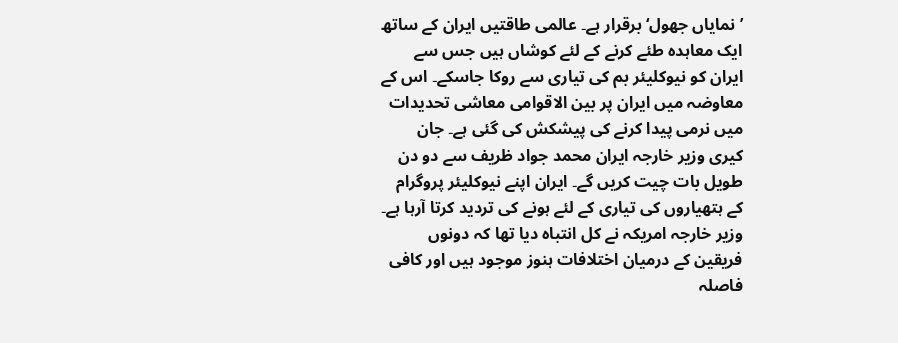’نمایاں جھول‘ برقرار ہے۔ عالمی طاقتیں ایران کے ساتھ ایک معاہدہ طئے کرنے کے لئے کوشاں ہیں جس سے ایران کو نیوکلیئر بم کی تیاری سے روکا جاسکے۔ اس کے معاوضہ میں ایران پر بین الاقوامی معاشی تحدیدات میں نرمی پیدا کرنے کی پیشکش کی گئی ہے۔ جان کیری وزیر خارجہ ایران محمد جواد ظریف سے دو دن طویل بات چیت کریں گے۔ ایران اپنے نیوکلیئر پروگرام کے ہتھیاروں کی تیاری کے لئے ہونے کی تردید کرتا آرہا ہے۔ وزیر خارجہ امریکہ نے کل انتباہ دیا تھا کہ دونوں فریقین کے درمیان اختلافات ہنوز موجود ہیں اور کافی فاصلہ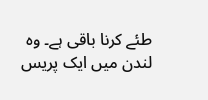طئے کرنا باقی ہے۔ وہ لندن میں ایک پریس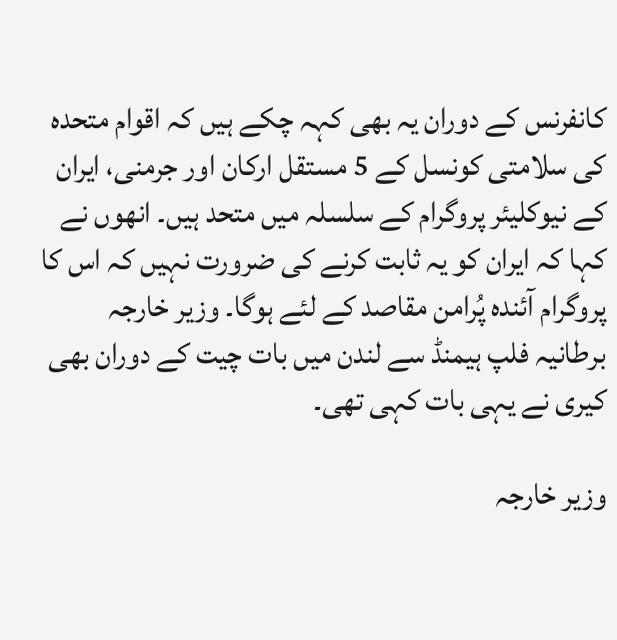کانفرنس کے دوران یہ بھی کہہ چکے ہیں کہ اقوام متحدہ کی سلامتی کونسل کے 5 مستقل ارکان اور جرمنی، ایران کے نیوکلیئر پروگرام کے سلسلہ میں متحد ہیں۔ انھوں نے کہا کہ ایران کو یہ ثابت کرنے کی ضرورت نہیں کہ اس کا پروگرام آئندہ پُرامن مقاصد کے لئے ہوگا۔ وزیر خارجہ برطانیہ فلپ ہیمنڈ سے لندن میں بات چیت کے دوران بھی کیری نے یہی بات کہی تھی۔

وزیر خارجہ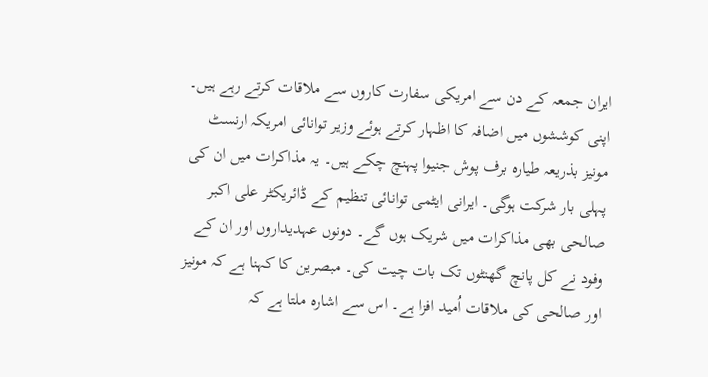ایران جمعہ کے دن سے امریکی سفارت کاروں سے ملاقات کرتے رہے ہیں۔ اپنی کوششوں میں اضافہ کا اظہار کرتے ہوئے وزیر توانائی امریکہ ارنسٹ مونیز بذریعہ طیارہ برف پوش جنیوا پہنچ چکے ہیں۔ یہ مذاکرات میں ان کی پہلی بار شرکت ہوگی۔ ایرانی ایٹمی توانائی تنظیم کے ڈائریکٹر علی اکبر صالحی بھی مذاکرات میں شریک ہوں گے۔ دونوں عہدیداروں اور ان کے وفود نے کل پانچ گھنٹوں تک بات چیت کی۔ مبصرین کا کہنا ہے کہ مونیز اور صالحی کی ملاقات اُمید افزا ہے۔ اس سے اشارہ ملتا ہے کہ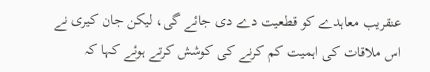عنقریب معاہدے کو قطعیت دے دی جائے گی، لیکن جان کیری نے اس ملاقات کی اہمیت کم کرنے کی کوشش کرتے ہوئے کہا کہ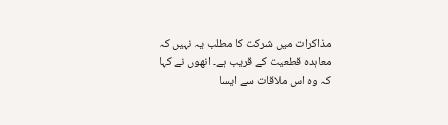مذاکرات میں شرکت کا مطلب یہ نہیں کہ معاہدہ قطعیت کے قریب ہے۔ انھوں نے کہا کہ وہ اس ملاقات سے ایسا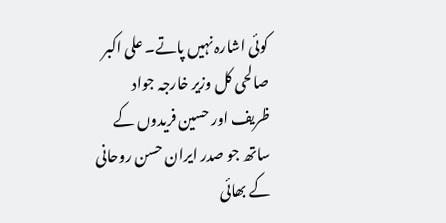کوئی اشارہ نہیں پاتے۔ علی اکبر صالحی کل وزیر خارجہ جواد ظریف اور حسین فریدوں کے ساتھ جو صدر ایران حسن روحانی کے بھائی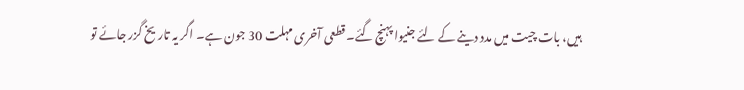ہیں، بات چیت میں مدد دینے کے لئے جنیوا پہنچ گئے۔ قطعی آخری مہلت 30 جون ہے۔ اگر یہ تاریخ گزر جائے تو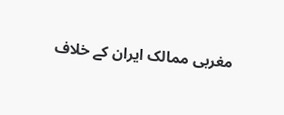مغربی ممالک ایران کے خلاف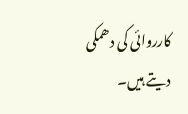کارروائی کی دھمکی دیتے ہیں۔